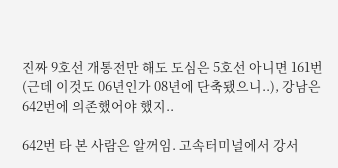진짜 9호선 개통전만 해도 도심은 5호선 아니면 161번 (근데 이것도 06년인가 08년에 단축됐으니..), 강남은 642번에 의존했어야 했지..

642번 타 본 사람은 알꺼임. 고속터미널에서 강서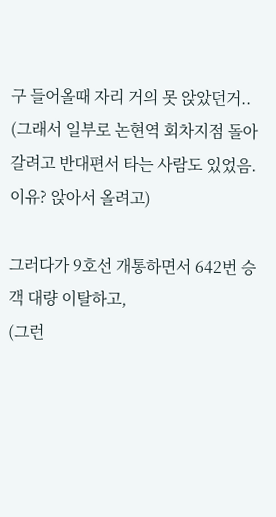구 들어올때 자리 거의 못 앉았던거..
(그래서 일부로 논현역 회차지점 돌아갈려고 반대편서 타는 사람도 있었음. 이유? 앉아서 올려고)

그러다가 9호선 개통하면서 642번 승객 대량 이탈하고,
(그런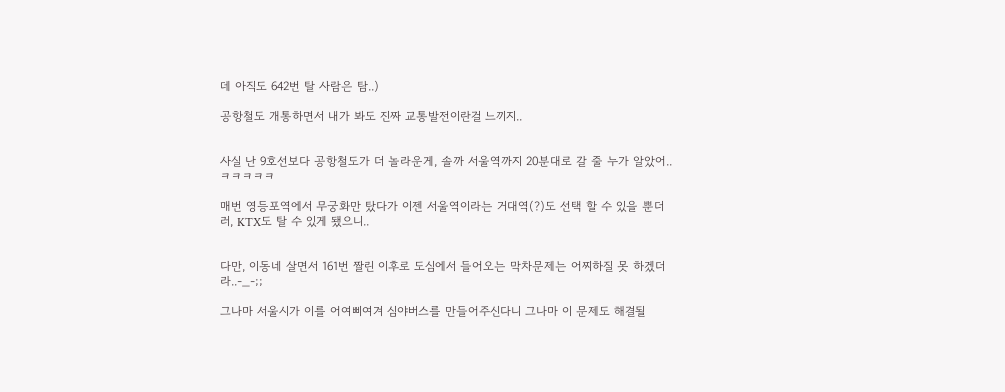데 아직도 642번 탈 사람은 탐..)

공항철도 개통하면서 내가 봐도 진짜 교통발전이란걸 느끼지..


사실 난 9호선보다 공항철도가 더 놀라운게, 솔까 서울역까지 20분대로 갈 줄 누가 알았어..ㅋㅋㅋㅋㅋ

매번 영등포역에서 무궁화만 탔다가 이젠 서울역이라는 거대역(?)도 선택 할 수 있을 뿐더러, KTX도 탈 수 있게 됐으니..


다만, 이동네 살면서 161번 짤린 이후로 도심에서 들어오는 막차문제는 어찌하질 못 하겠더라..-_-;;

그나마 서울시가 이를 어여삐여겨 심야버스를 만들어주신다니 그나마 이 문제도 해결될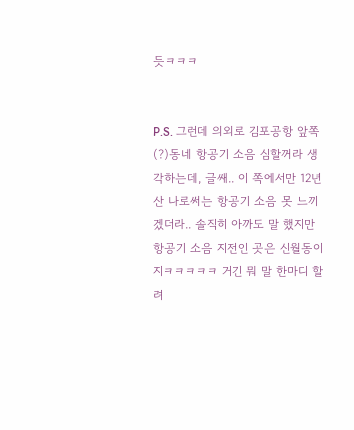듯ㅋㅋㅋ


P.S. 그런데 의외로 김포공항 앞쪽(?)동네 항공기 소음 심할꺼라 생각하는데, 글쌔.. 이 쪽에서만 12년 산 나로써는 항공기 소음 못 느끼겠더라.. 솔직히 아까도 말 했지만 항공기 소음 지전인 곳은 신월동이지ㅋㅋㅋㅋㅋ 거긴 뭐 말 한마디 할려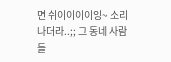면 쉬이이이이잉~ 소리나더라..;; 그 동네 사람들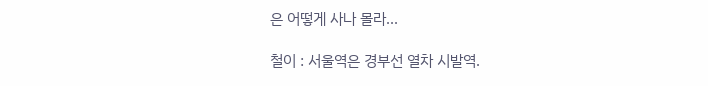은 어떻게 사나 몰라...

철이 : 서울역은 경부선 열차 시발역.